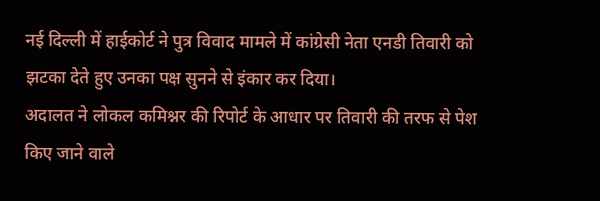नई दिल्ली में हाईकोर्ट ने पुत्र विवाद मामले में कांग्रेसी नेता एनडी तिवारी को झटका देते हुए उनका पक्ष सुनने से इंकार कर दिया।
अदालत ने लोकल कमिश्नर की रिपोर्ट के आधार पर तिवारी की तरफ से पेश किए जाने वाले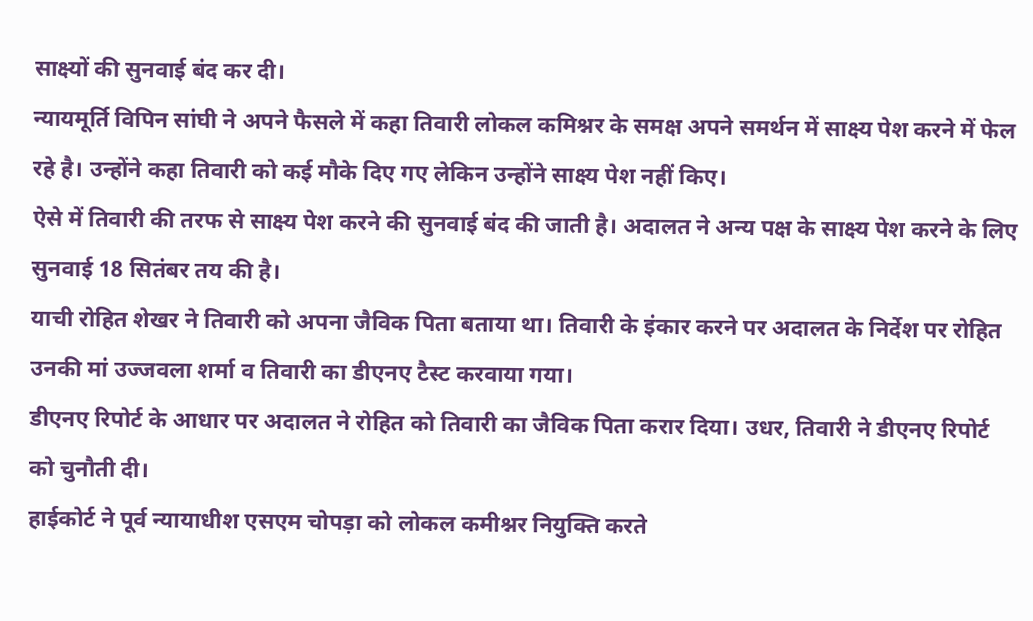साक्ष्यों की सुनवाई बंद कर दी।
न्यायमूर्ति विपिन सांघी ने अपने फैसले में कहा तिवारी लोकल कमिश्नर के समक्ष अपने समर्थन में साक्ष्य पेश करने में फेल रहे है। उन्होंने कहा तिवारी को कई मौके दिए गए लेकिन उन्होंने साक्ष्य पेश नहीं किए।
ऐसे में तिवारी की तरफ से साक्ष्य पेश करने की सुनवाई बंद की जाती है। अदालत ने अन्य पक्ष के साक्ष्य पेश करने के लिए सुनवाई 18 सितंबर तय की है।
याची रोहित शेखर ने तिवारी को अपना जैविक पिता बताया था। तिवारी के इंकार करने पर अदालत के निर्देश पर रोहित उनकी मां उज्जवला शर्मा व तिवारी का डीएनए टैस्ट करवाया गया।
डीएनए रिपोर्ट के आधार पर अदालत ने रोहित को तिवारी का जैविक पिता करार दिया। उधर, तिवारी ने डीएनए रिपोर्ट को चुनौती दी।
हाईकोर्ट ने पूर्व न्यायाधीश एसएम चोपड़ा को लोकल कमीश्नर नियुक्ति करते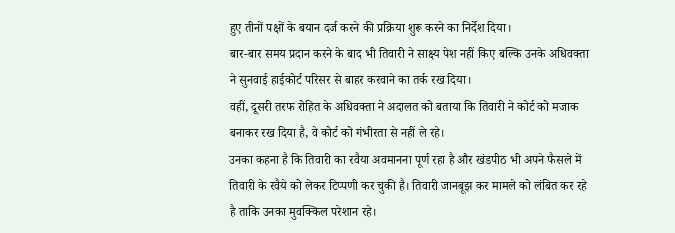हुए तीनों पक्षों के बयान दर्ज करने की प्रक्रिया शुरू करने का निर्देश दिया।
बार-बार समय प्रदान करने के बाद भी तिवारी ने साक्ष्य पेश नहीं किए बल्कि उनके अधिवक्ता ने सुनवाई हाईकोर्ट परिसर से बाहर करवाने का तर्क रख दिया।
वहीं, दूसरी तरफ रोहित के अधिवक्ता ने अदालत को बताया कि तिवारी ने कोर्ट को मजाक बनाकर रख दिया है, वे कोर्ट को गंभीरता से नहीं ले रहे।
उनका कहना है कि तिवारी का रवैया अवमानना पूर्ण रहा है और खंडपीठ भी अपने फैसले में तिवारी के रवैये को लेकर टिप्पणी कर चुकी है। तिवारी जानबूझ कर मामले को लंबित कर रहे है ताकि उनका मुवक्किल परेशान रहे।